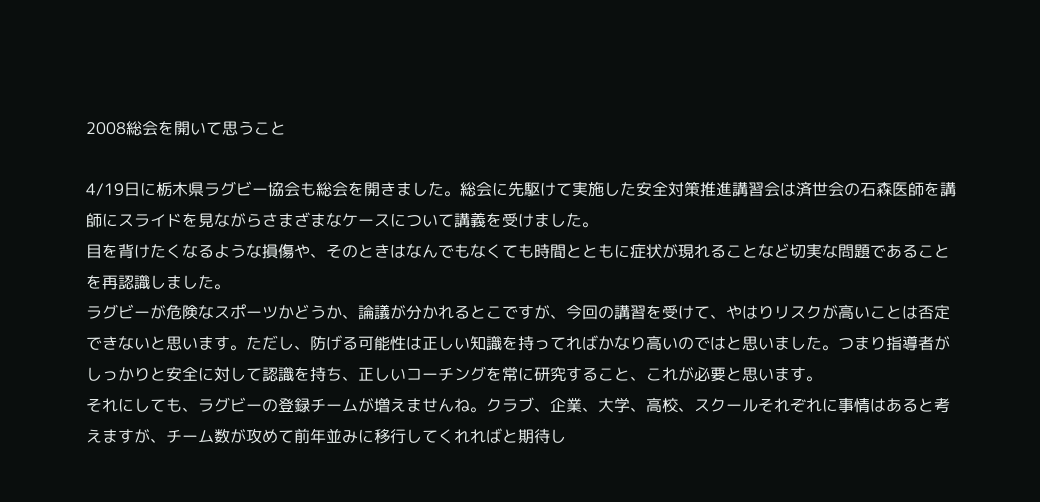2008総会を開いて思うこと

4/19日に栃木県ラグビー協会も総会を開きました。総会に先駆けて実施した安全対策推進講習会は済世会の石森医師を講師にスライドを見ながらさまざまなケースについて講義を受けました。
目を背けたくなるような損傷や、そのときはなんでもなくても時間とともに症状が現れることなど切実な問題であることを再認識しました。
ラグビーが危険なスポーツかどうか、論議が分かれるとこですが、今回の講習を受けて、やはりリスクが高いことは否定できないと思います。ただし、防げる可能性は正しい知識を持ってればかなり高いのではと思いました。つまり指導者がしっかりと安全に対して認識を持ち、正しいコーチングを常に研究すること、これが必要と思います。
それにしても、ラグビーの登録チームが増えませんね。クラブ、企業、大学、高校、スクールそれぞれに事情はあると考えますが、チーム数が攻めて前年並みに移行してくれればと期待し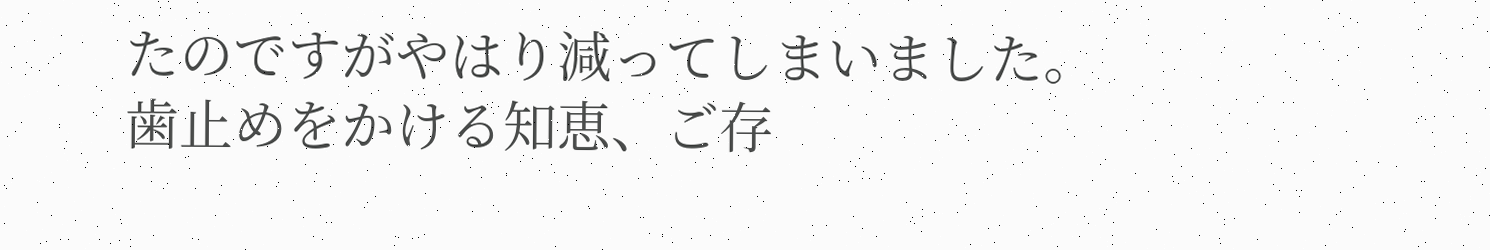たのですがやはり減ってしまいました。
歯止めをかける知恵、ご存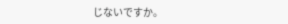じないですか。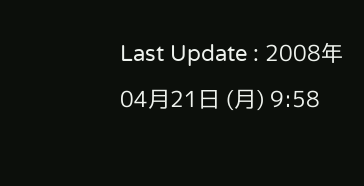Last Update : 2008年04月21日 (月) 9:58